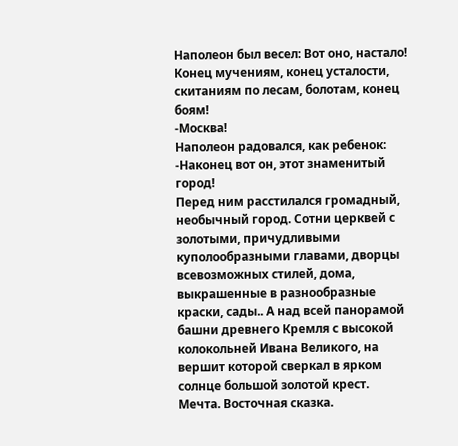Наполеон был весел: Вот оно, настало!
Конец мучениям, конец усталости, скитаниям по лесам, болотам, конец боям!
-Москва!
Наполеон радовался, как ребенок:
-Наконец вот он, этот знаменитый город!
Перед ним расстилался громадный, необычный город. Сотни церквей с золотыми, причудливыми куполообразными главами, дворцы всевозможных стилей, дома, выкрашенные в разнообразные краски, сады.. А над всей панорамой башни древнего Кремля с высокой колокольней Ивана Великого, на вершит которой сверкал в ярком солнце большой золотой крест. Мечта. Восточная сказка.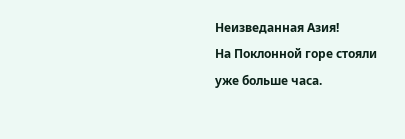Неизведанная Азия!
На Поклонной горе стояли уже больше часа.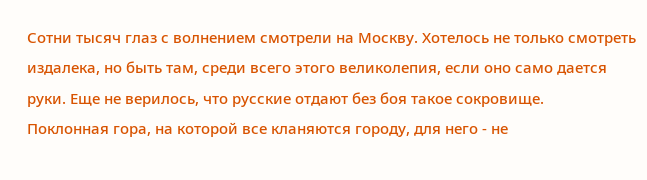Сотни тысяч глаз с волнением смотрели на Москву. Хотелось не только смотреть издалека, но быть там, среди всего этого великолепия, если оно само дается руки. Еще не верилось, что русские отдают без боя такое сокровище.
Поклонная гора, на которой все кланяются городу, для него - не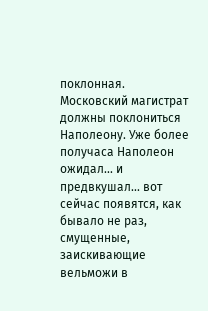поклонная. Московский магистрат должны поклониться Наполеону. Уже более получаса Наполеон ожидал... и предвкушал... вот сейчас появятся, как бывало не раз, смущенные, заискивающие вельможи в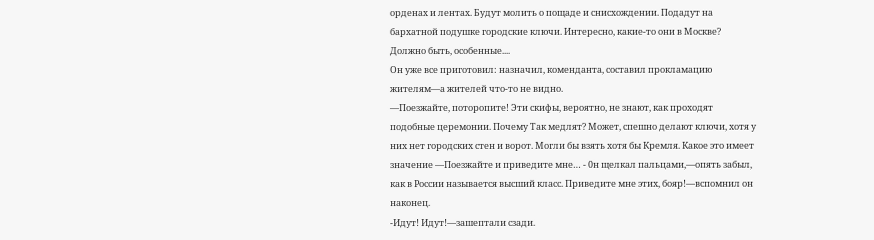орденах и лентах. Будут молить о пощаде и снисхождении. Подадут на бархатной подушке городские ключи. Интересно, какие-то они в Москве? Должно быть, особенные....
Он уже все приготовил: назначил, коменданта, составил прокламацию жителям—а жителей что-то не видно.
—Поезжайте, поторопите! Эти скифы, вероятно, не знают, как проходят подобные церемонии. Почему Taк медлят? Может, спешно делают ключи, хотя у них нет городских стен и ворот. Могли бы взять хотя бы Кремля. Какое это имеет значение —Поезжайте и приведите мне… - 0н щелкал пальцами,—опять забыл, как в России называется высший класс. Приведите мне этих, бояр!—вспомнил он наконец.
-Идут! Идут!—зашептали сзади.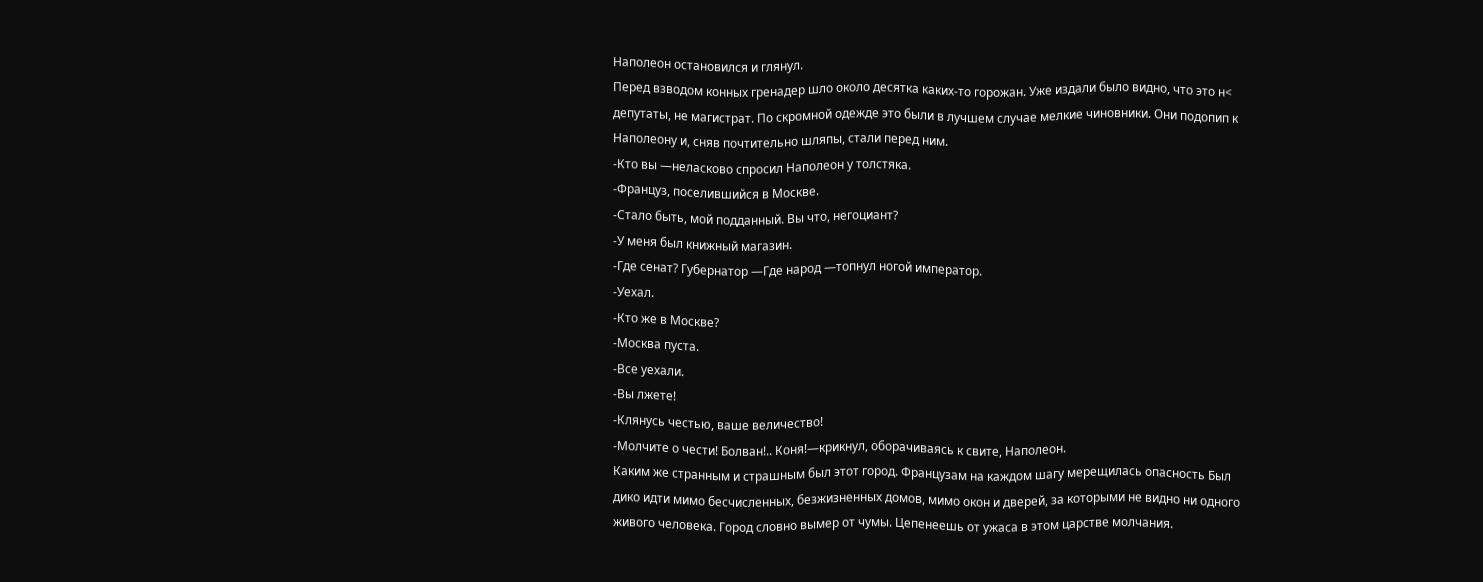Наполеон остановился и глянул.
Перед взводом конных гренадер шло около десятка каких-то горожан. Уже издали было видно, что это н< депутаты, не магистрат. По скромной одежде это были в лучшем случае мелкие чиновники. Они подопип к Наполеону и, сняв почтительно шляпы, стали перед ним.
-Кто вы —неласково спросил Наполеон у толстяка.
-Француз, поселившийся в Москве.
-Стало быть, мой подданный. Вы что, негоциант?
-У меня был книжный магазин.
-Где сенат? Губернатор —Где народ —топнул ногой император.
-Уехал.
-Кто же в Москве?
-Москва пуста.
-Все уехали.
-Вы лжете!
-Клянусь честью, ваше величество!
-Молчите о чести! Болван!.. Коня!—крикнул, оборачиваясь к свите, Наполеон.
Каким же странным и страшным был этот город. Французам на каждом шагу мерещилась опасность Был дико идти мимо бесчисленных, безжизненных домов, мимо окон и дверей, за которыми не видно ни одного живого человека. Город словно вымер от чумы. Цепенеешь от ужаса в этом царстве молчания.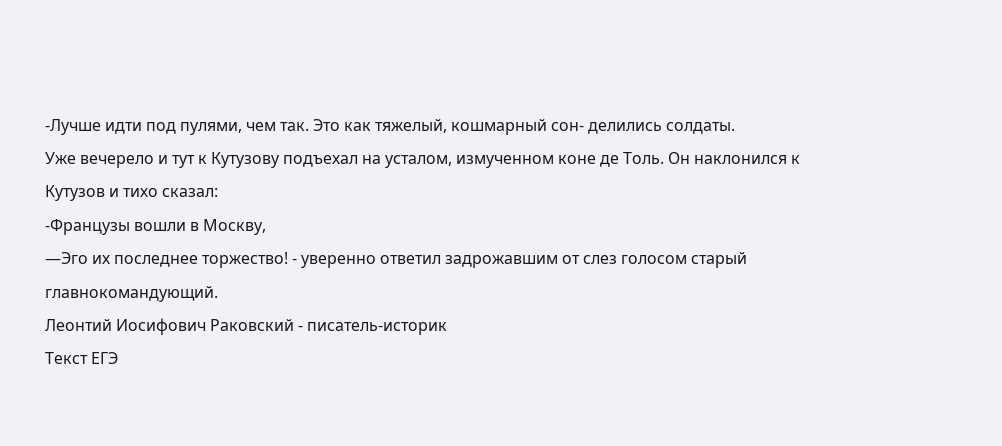-Лучше идти под пулями, чем так. Это как тяжелый, кошмарный сон- делились солдаты.
Уже вечерело и тут к Кутузову подъехал на усталом, измученном коне де Толь. Он наклонился к Кутузов и тихо сказал:
-Французы вошли в Москву,
—Эго их последнее торжество! - уверенно ответил задрожавшим от слез голосом старый главнокомандующий.
Леонтий Иосифович Раковский - писатель-историк
Текст ЕГЭ